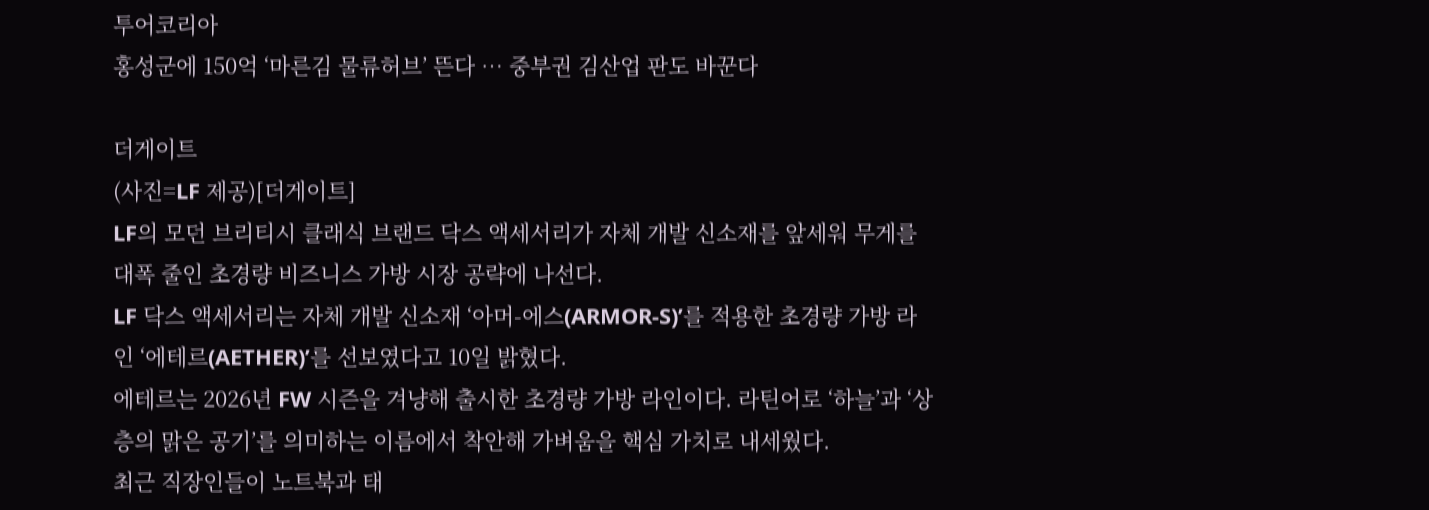투어코리아
홍성군에 150억 ‘마른김 물류허브’ 뜬다 … 중부권 김산업 판도 바꾼다

더게이트
(사진=LF 제공)[더게이트]
LF의 모던 브리티시 클래식 브랜드 닥스 액세서리가 자체 개발 신소재를 앞세워 무게를 대폭 줄인 초경량 비즈니스 가방 시장 공략에 나선다.
LF 닥스 액세서리는 자체 개발 신소재 ‘아머-에스(ARMOR-S)’를 적용한 초경량 가방 라인 ‘에테르(AETHER)’를 선보였다고 10일 밝혔다.
에테르는 2026년 FW 시즌을 겨냥해 출시한 초경량 가방 라인이다. 라틴어로 ‘하늘’과 ‘상층의 맑은 공기’를 의미하는 이름에서 착안해 가벼움을 핵심 가치로 내세웠다.
최근 직장인들이 노트북과 태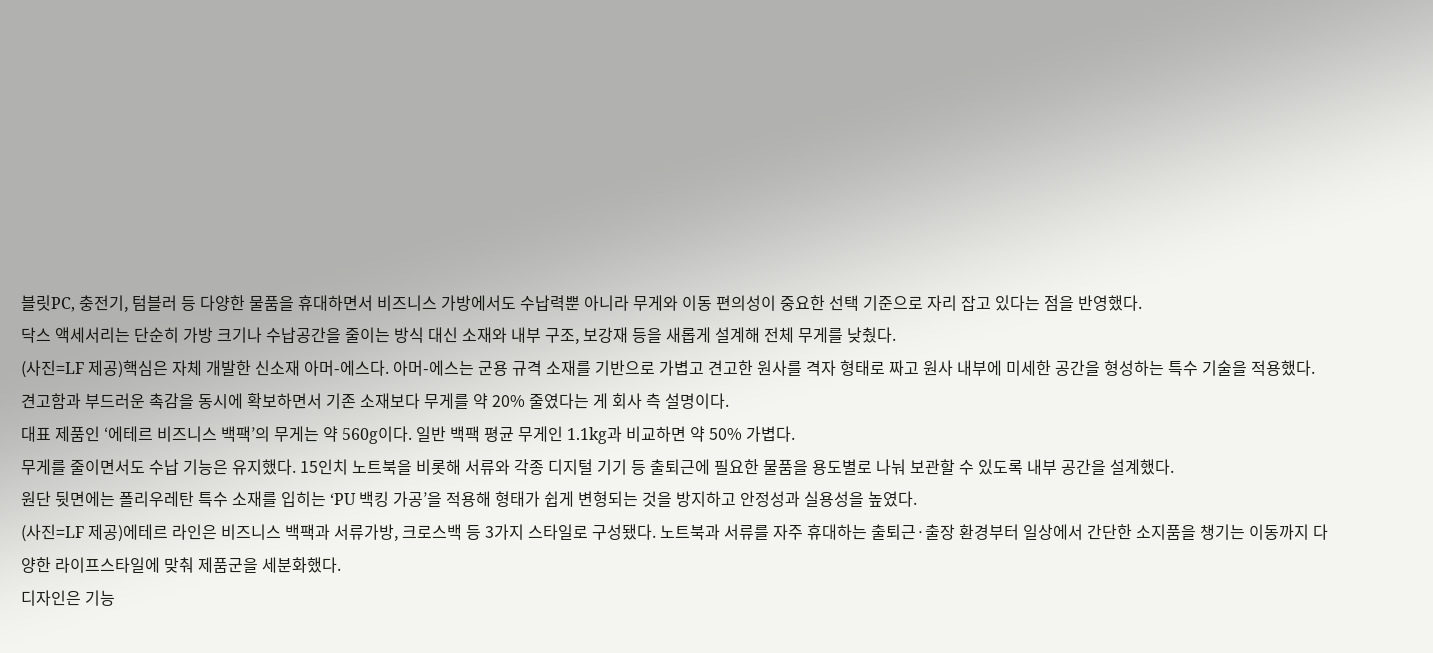블릿PC, 충전기, 텀블러 등 다양한 물품을 휴대하면서 비즈니스 가방에서도 수납력뿐 아니라 무게와 이동 편의성이 중요한 선택 기준으로 자리 잡고 있다는 점을 반영했다.
닥스 액세서리는 단순히 가방 크기나 수납공간을 줄이는 방식 대신 소재와 내부 구조, 보강재 등을 새롭게 설계해 전체 무게를 낮췄다.
(사진=LF 제공)핵심은 자체 개발한 신소재 아머-에스다. 아머-에스는 군용 규격 소재를 기반으로 가볍고 견고한 원사를 격자 형태로 짜고 원사 내부에 미세한 공간을 형성하는 특수 기술을 적용했다.
견고함과 부드러운 촉감을 동시에 확보하면서 기존 소재보다 무게를 약 20% 줄였다는 게 회사 측 설명이다.
대표 제품인 ‘에테르 비즈니스 백팩’의 무게는 약 560g이다. 일반 백팩 평균 무게인 1.1kg과 비교하면 약 50% 가볍다.
무게를 줄이면서도 수납 기능은 유지했다. 15인치 노트북을 비롯해 서류와 각종 디지털 기기 등 출퇴근에 필요한 물품을 용도별로 나눠 보관할 수 있도록 내부 공간을 설계했다.
원단 뒷면에는 폴리우레탄 특수 소재를 입히는 ‘PU 백킹 가공’을 적용해 형태가 쉽게 변형되는 것을 방지하고 안정성과 실용성을 높였다.
(사진=LF 제공)에테르 라인은 비즈니스 백팩과 서류가방, 크로스백 등 3가지 스타일로 구성됐다. 노트북과 서류를 자주 휴대하는 출퇴근·출장 환경부터 일상에서 간단한 소지품을 챙기는 이동까지 다양한 라이프스타일에 맞춰 제품군을 세분화했다.
디자인은 기능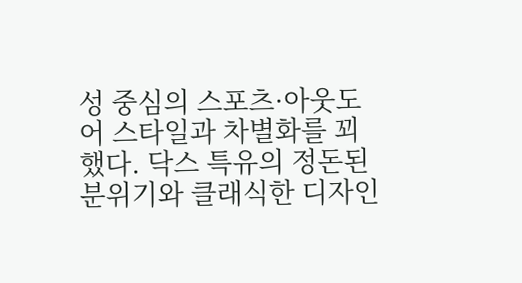성 중심의 스포츠·아웃도어 스타일과 차별화를 꾀했다. 닥스 특유의 정돈된 분위기와 클래식한 디자인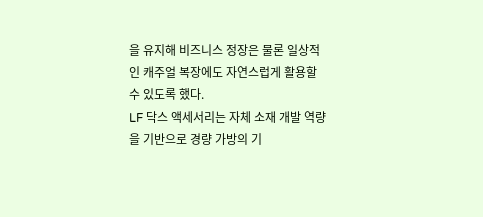을 유지해 비즈니스 정장은 물론 일상적인 캐주얼 복장에도 자연스럽게 활용할 수 있도록 했다.
LF 닥스 액세서리는 자체 소재 개발 역량을 기반으로 경량 가방의 기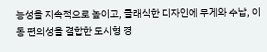능성을 지속적으로 높이고, 클래식한 디자인에 무게와 수납, 이동 편의성을 결합한 도시형 경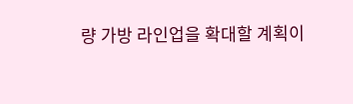량 가방 라인업을 확대할 계획이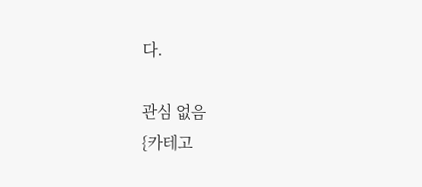다.

관심 없음
{카테고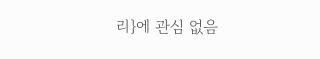리}에 관심 없음